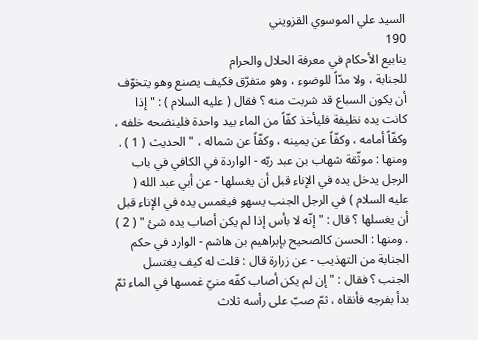السيد علي الموسوي القزويني
190
ينابيع الأحكام في معرفة الحلال والحرام
للجنابة ، ولا مدّاً للوضوء ، وهو متفرّق فكيف يصنع وهو يتخوّف أن يكون السباع قد شربت منه ؟ فقال ( عليه السلام ) : " إذا كانت يده نظيفة فليأخذ كفّاً من الماء بيد واحدة فلينضحه خلفه ، وكفّاً أمامه ، وكفّاً عن يمينه ، وكفّاً عن شماله ، " الحديث ( 1 ) . ومنها : موثّقة شهاب بن عبد ربّه - الواردة في الكافي في باب الرجل يدخل يده في الإناء قبل أن يغسلها - عن أبي عبد الله ( عليه السلام ) في الرجل الجنب يسهو فيغمس يده في الإناء قبل أن يغسلها ؟ قال : " إنّه لا بأس إذا لم يكن أصاب يده شئ " ( 2 ) . ومنها : الحسن كالصحيح بإبراهيم بن هاشم - الوارد في حكم الجنابة من التهذيب - عن زرارة قال : قلت له كيف يغتسل الجنب ؟ فقال : " إن لم يكن أصاب كفّه منيّ غمسها في الماء ثمّ بدأ بفرجه فأنقاه ، ثمّ صبّ على رأسه ثلاث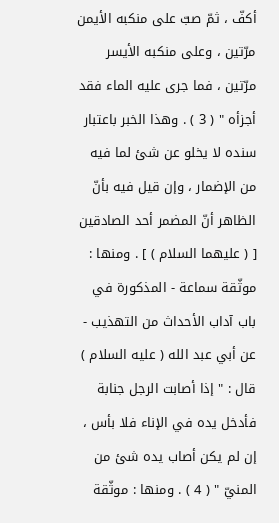أكفّ ، ثمّ صبّ على منكبه الأيمن مرّتين ، وعلى منكبه الأيسر مرّتين ، فما جرى عليه الماء فقد أجزأه " ( 3 ) . وهذا الخبر باعتبار سنده لا يخلو عن شئ لما فيه من الإضمار ، وإن قيل فيه بأنّ الظاهر أنّ المضمر أحد الصادقين [ ( عليهما السلام ) ] . ومنها : موثّقة سماعة - المذكورة في باب آداب الأحداث من التهذيب - عن أبي عبد الله ( عليه السلام ) قال : " إذا أصابت الرجل جنابة فأدخل يده في الإناء فلا بأس ، إن لم يكن أصاب يده شئ من المنيّ " ( 4 ) . ومنها : موثّقة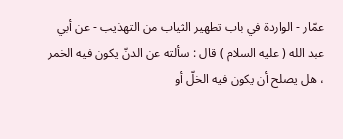عمّار - الواردة في باب تطهير الثياب من التهذيب - عن أبي عبد الله ( عليه السلام ) قال : سألته عن الدنّ يكون فيه الخمر ، هل يصلح أن يكون فيه الخلّ أو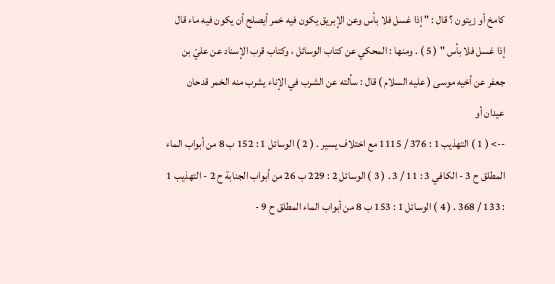كامخ أو زيتون ؟ قال : " إذا غسل فلا بأس وعن الإبريق يكون فيه خمر أيصلح أن يكون فيه ماء قال إذا غسل فلا بأس " ( 5 ) . ومنها : المحكي عن كتاب الوسائل ، وكتاب قرب الإسناد عن عليّ بن جعفر عن أخيه موسى ( عليه السلام ) قال : سألته عن الشرب في الإناء يشرب منه الخمر قدحان عيدان أو
--> ( 1 ) التهذيب 1 : 376 / 1115 مع اختلاف يسير . ( 2 ) الوسائل 1 : 152 ب 8 من أبواب الماء المطلق ح 3 - الكافي 3 : 11 / 3 . ( 3 ) الوسائل 2 : 229 ب 26 من أبواب الجنابة ح 2 - التهذيب 1 : 133 / 368 . ( 4 ) الوسائل 1 : 153 ب 8 من أبواب الماء المطلق ح 9 -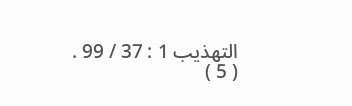التهذيب 1 : 37 / 99 . ( 5 )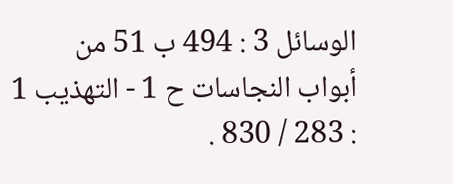الوسائل 3 : 494 ب 51 من أبواب النجاسات ح 1 - التهذيب 1 : 283 / 830 .